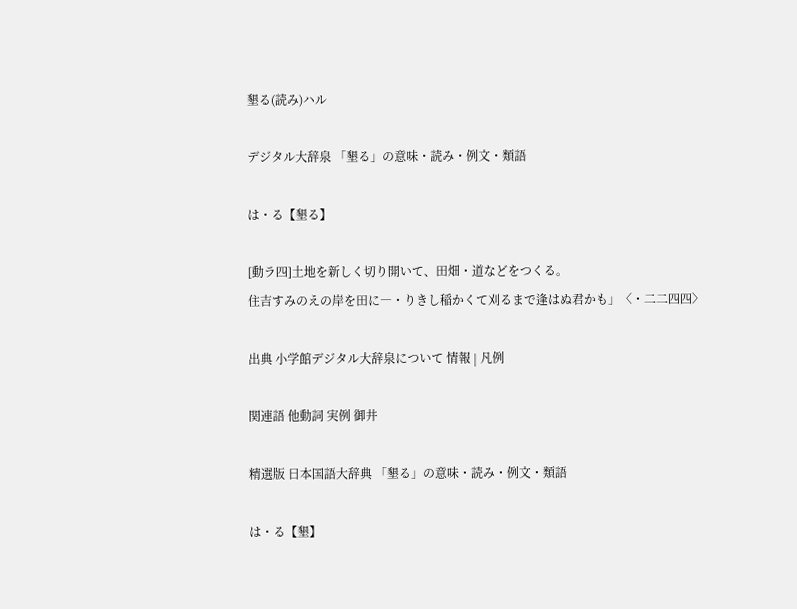墾る(読み)ハル

デジタル大辞泉 「墾る」の意味・読み・例文・類語

は・る【墾る】

[動ラ四]土地を新しく切り開いて、田畑・道などをつくる。
住吉すみのえの岸を田に―・りきし稲かくて刈るまで逢はぬ君かも」〈・二二四四〉

出典 小学館デジタル大辞泉について 情報 | 凡例

関連語 他動詞 実例 御井

精選版 日本国語大辞典 「墾る」の意味・読み・例文・類語

は・る【墾】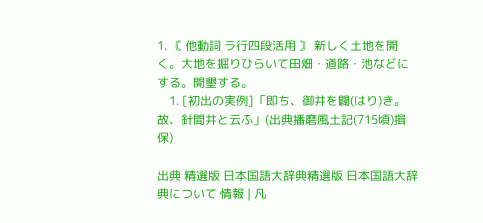1. 〘 他動詞 ラ行四段活用 〙 新しく土地を開く。大地を掘りひらいて田畑・道路・池などにする。開墾する。
    1. [初出の実例]「即ち、御井を闢(はり)き。故、針間井と云ふ」(出典播磨風土記(715頃)揖保)

出典 精選版 日本国語大辞典精選版 日本国語大辞典について 情報 | 凡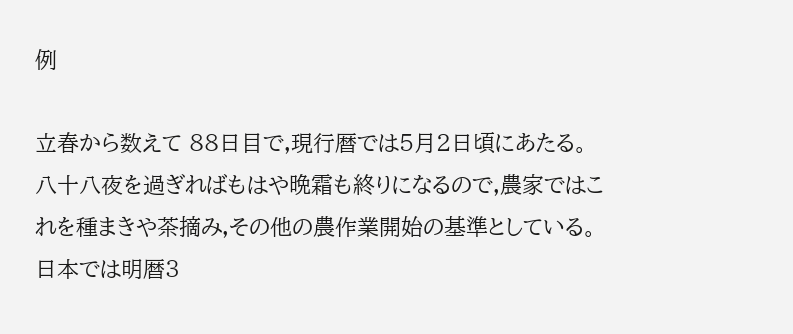例

立春から数えて 88日目で,現行暦では5月2日頃にあたる。八十八夜を過ぎればもはや晩霜も終りになるので,農家ではこれを種まきや茶摘み,その他の農作業開始の基準としている。日本では明暦3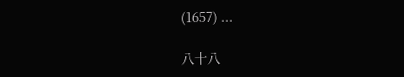(1657) ...

八十八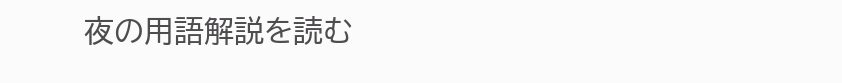夜の用語解説を読む